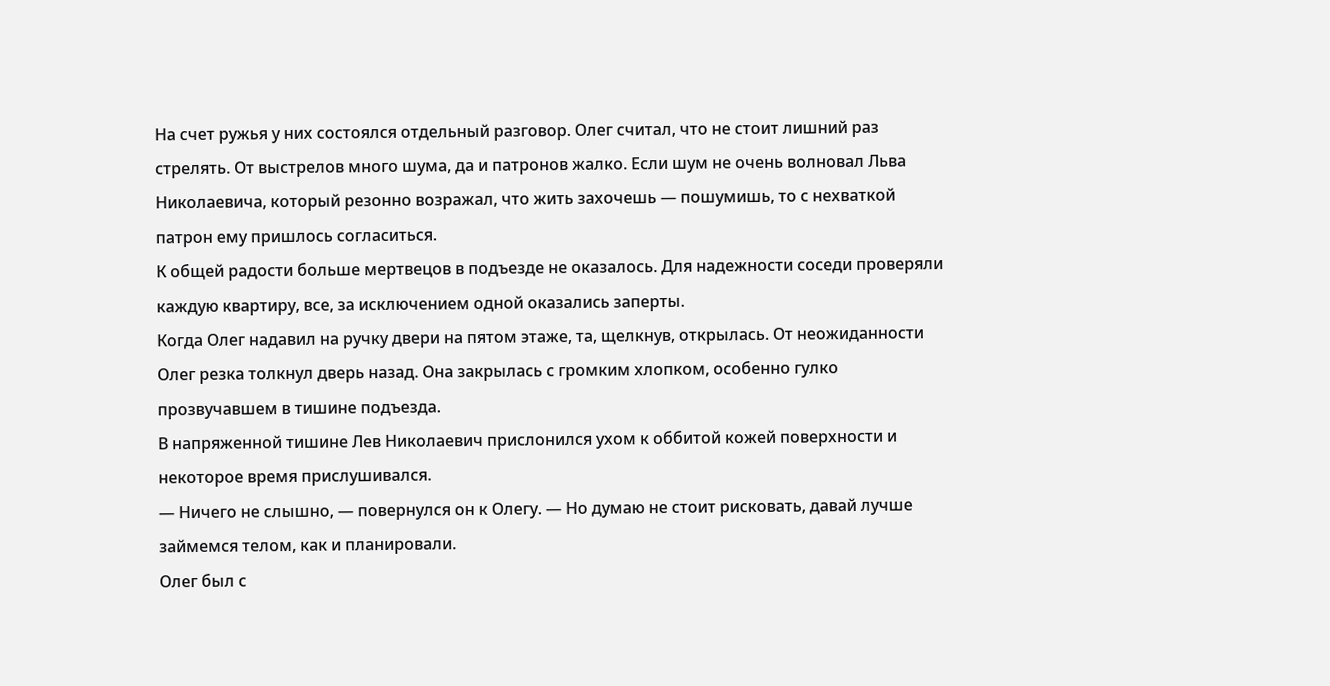На счет ружья у них состоялся отдельный разговор. Олег считал, что не стоит лишний раз стрелять. От выстрелов много шума, да и патронов жалко. Если шум не очень волновал Льва Николаевича, который резонно возражал, что жить захочешь — пошумишь, то с нехваткой патрон ему пришлось согласиться.
К общей радости больше мертвецов в подъезде не оказалось. Для надежности соседи проверяли каждую квартиру, все, за исключением одной оказались заперты.
Когда Олег надавил на ручку двери на пятом этаже, та, щелкнув, открылась. От неожиданности Олег резка толкнул дверь назад. Она закрылась с громким хлопком, особенно гулко прозвучавшем в тишине подъезда.
В напряженной тишине Лев Николаевич прислонился ухом к оббитой кожей поверхности и некоторое время прислушивался.
— Ничего не слышно, — повернулся он к Олегу. — Но думаю не стоит рисковать, давай лучше займемся телом, как и планировали.
Олег был с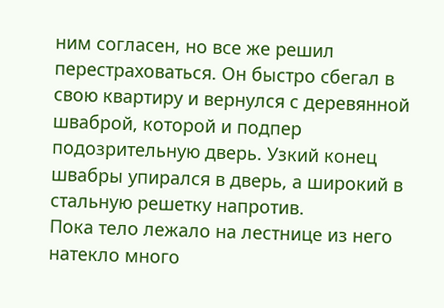ним согласен, но все же решил перестраховаться. Он быстро сбегал в свою квартиру и вернулся с деревянной шваброй, которой и подпер подозрительную дверь. Узкий конец швабры упирался в дверь, а широкий в стальную решетку напротив.
Пока тело лежало на лестнице из него натекло много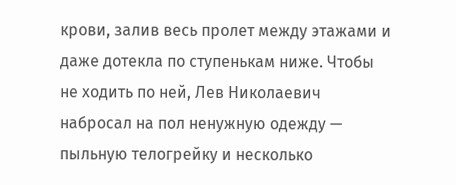крови, залив весь пролет между этажами и даже дотекла по ступенькам ниже. Чтобы не ходить по ней, Лев Николаевич набросал на пол ненужную одежду — пыльную телогрейку и несколько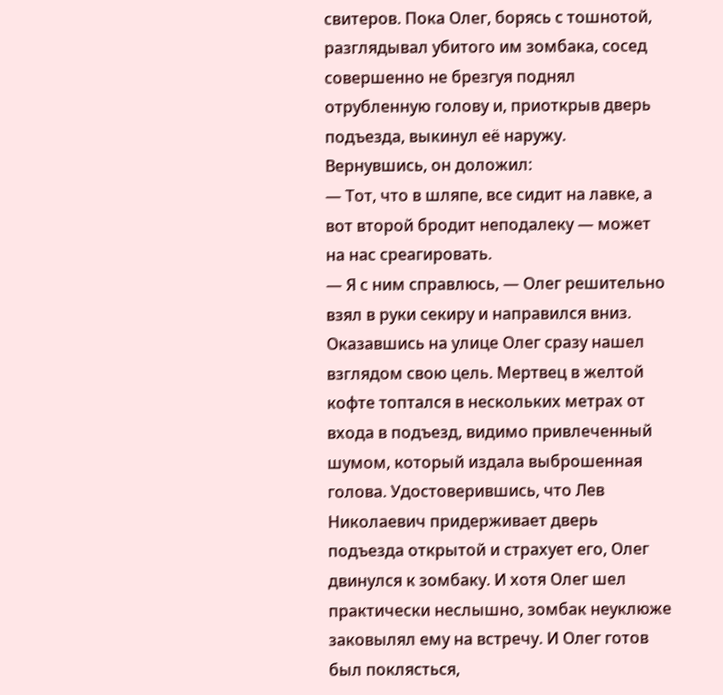свитеров. Пока Олег, борясь с тошнотой, разглядывал убитого им зомбака, сосед совершенно не брезгуя поднял отрубленную голову и, приоткрыв дверь подъезда, выкинул её наружу. Вернувшись, он доложил:
— Тот, что в шляпе, все сидит на лавке, а вот второй бродит неподалеку — может на нас среагировать.
— Я с ним справлюсь, — Олег решительно взял в руки секиру и направился вниз.
Оказавшись на улице Олег сразу нашел взглядом свою цель. Мертвец в желтой кофте топтался в нескольких метрах от входа в подъезд, видимо привлеченный шумом, который издала выброшенная голова. Удостоверившись, что Лев Николаевич придерживает дверь подъезда открытой и страхует его, Олег двинулся к зомбаку. И хотя Олег шел практически неслышно, зомбак неуклюже заковылял ему на встречу. И Олег готов был поклясться,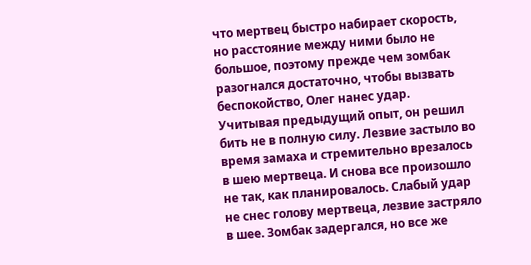что мертвец быстро набирает скорость, но расстояние между ними было не большое, поэтому прежде чем зомбак разогнался достаточно, чтобы вызвать беспокойство, Олег нанес удар.
Учитывая предыдущий опыт, он решил бить не в полную силу. Лезвие застыло во время замаха и стремительно врезалось в шею мертвеца. И снова все произошло не так, как планировалось. Слабый удар не снес голову мертвеца, лезвие застряло в шее. Зомбак задергался, но все же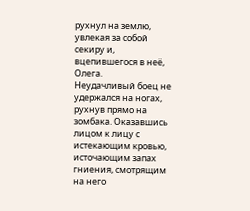рухнул на землю, увлекая за собой секиру и, вцепившегося в неё, Олега.
Неудачливый боец не удержался на ногах, рухнув прямо на зомбака. Оказавшись лицом к лицу с истекающим кровью, источающим запах гниения, смотрящим на него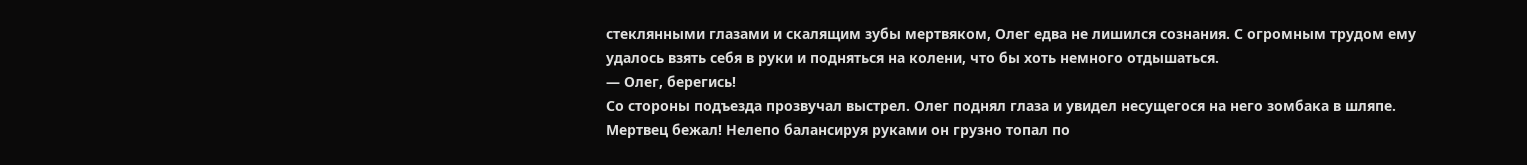стеклянными глазами и скалящим зубы мертвяком, Олег едва не лишился сознания. С огромным трудом ему удалось взять себя в руки и подняться на колени, что бы хоть немного отдышаться.
— Олег, берегись!
Со стороны подъезда прозвучал выстрел. Олег поднял глаза и увидел несущегося на него зомбака в шляпе. Мертвец бежал! Нелепо балансируя руками он грузно топал по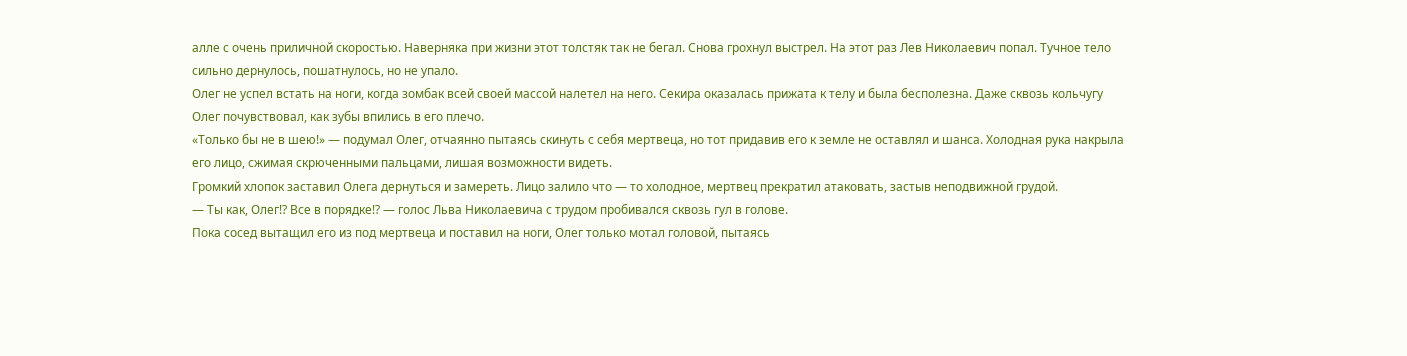алле с очень приличной скоростью. Наверняка при жизни этот толстяк так не бегал. Снова грохнул выстрел. На этот раз Лев Николаевич попал. Тучное тело сильно дернулось, пошатнулось, но не упало.
Олег не успел встать на ноги, когда зомбак всей своей массой налетел на него. Секира оказалась прижата к телу и была бесполезна. Даже сквозь кольчугу Олег почувствовал, как зубы впились в его плечо.
«Только бы не в шею!» — подумал Олег, отчаянно пытаясь скинуть с себя мертвеца, но тот придавив его к земле не оставлял и шанса. Холодная рука накрыла его лицо, сжимая скрюченными пальцами, лишая возможности видеть.
Громкий хлопок заставил Олега дернуться и замереть. Лицо залило что — то холодное, мертвец прекратил атаковать, застыв неподвижной грудой.
— Ты как, Олег!? Все в порядке!? — голос Льва Николаевича с трудом пробивался сквозь гул в голове.
Пока сосед вытащил его из под мертвеца и поставил на ноги, Олег только мотал головой, пытаясь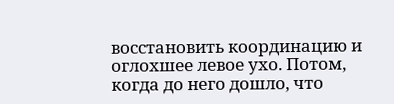восстановить координацию и оглохшее левое ухо. Потом, когда до него дошло, что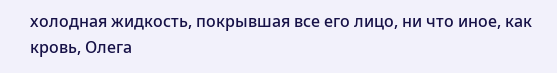холодная жидкость, покрывшая все его лицо, ни что иное, как кровь, Олега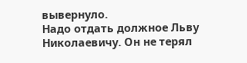вывернуло.
Надо отдать должное Льву Николаевичу. Он не терял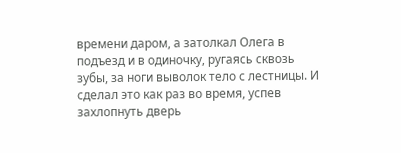времени даром, а затолкал Олега в подъезд и в одиночку, ругаясь сквозь зубы, за ноги выволок тело с лестницы. И сделал это как раз во время, успев захлопнуть дверь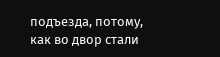подъезда, потому, как во двор стали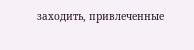заходить, привлеченные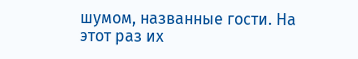шумом, названные гости. На этот раз их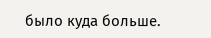было куда больше.